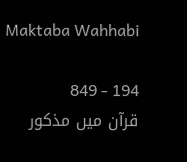Maktaba Wahhabi

194 - 849
قرآن میں مذکور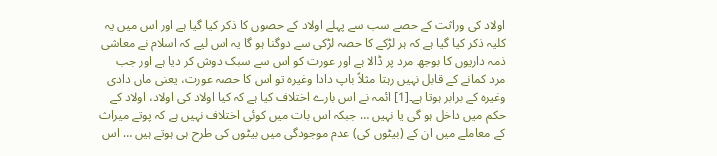اولاد کی وراثت کے حصے سب سے پہلے اولاد کے حصوں کا ذکر کیا گیا ہے اور اس میں یہ کلیہ ذکر کیا گیا ہے کہ ہر لڑکے کا حصہ لڑکی سے دوگنا ہو گا یہ اس لیے کہ اسلام نے معاشی ذمہ داریوں کا بوجھ مرد پر ڈالا ہے اور عورت کو اس سے سبک دوش کر دیا ہے اور جب مرد کمانے کے قابل نہیں رہتا مثلاً باپ دادا وغیرہ تو اس کا حصہ عورت، یعنی ماں دادی وغیرہ کے برابر ہوتا ہے۔[1] ائمہ نے اس بارے اختلاف کیا ہے کہ کیا اولاد کی اولاد، اولاد کے حکم میں داخل ہو گی یا نہیں … جبکہ اس بات میں کوئی اختلاف نہیں ہے کہ پوتے میراث کے معاملے میں ان کے (بیٹوں کی) عدم موجودگی میں بیٹوں کی طرح ہی ہوتے ہیں … اس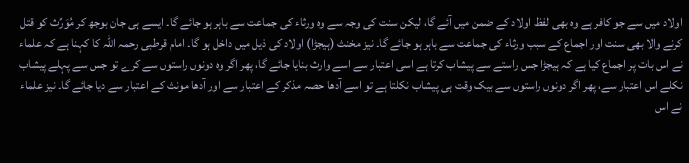اولاد میں سے جو کافر ہے وہ بھی لفظ اولاد کے ضمن میں آئے گا، لیکن سنت کی وجہ سے وہ ورثاء کی جماعت سے باہر ہو جائے گا۔ ایسے ہی جان بوجھ کر مُوَرِّث کو قتل کرنے والا بھی سنت اور اجماع کے سبب ورثاء کی جماعت سے باہر ہو جائے گا۔ نیز مخنث (ہیجڑا) اولاد کی ذیل میں داخل ہو گا۔ امام قرطبی رحمہ اللہ کا کہنا ہے کہ علماء نے اس بات پر اجماع کیا ہے کہ ہیجڑا جس راستے سے پیشاب کرتا ہے اسی اعتبار سے اسے وارث بنایا جائے گا، پھر اگر وہ دونوں راستوں سے کرے تو جس سے پہلے پیشاب نکلے اس اعتبار سے، پھر اگر دونوں راستوں سے بیک وقت ہی پیشاب نکلتا ہے تو اسے آدھا حصہ مذکر کے اعتبار سے اور آدھا مونث کے اعتبار سے دیا جائے گا۔ نیز علماء نے اس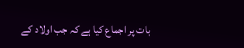بات پر اجماع کیا ہے کہ جب اولاد کے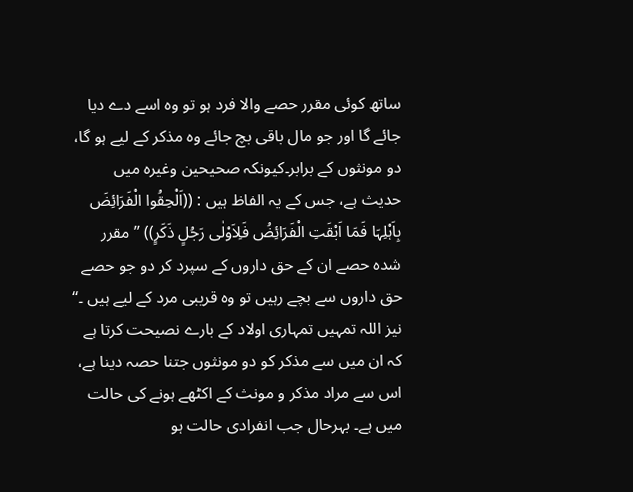ساتھ کوئی مقرر حصے والا فرد ہو تو وہ اسے دے دیا جائے گا اور جو مال باقی بچ جائے وہ مذکر کے لیے ہو گا، دو مونثوں کے برابر۔کیونکہ صحیحین وغیرہ میں حدیث ہے، جس کے یہ الفاظ ہیں : ((اَلْحِقُوا الْفَرَائِضَ بِاَہْلِہَا فَمَا اَبْقَتِ الْفَرَائِضُ فَلِاَوْلٰی رَجُلٍ ذَکَرٍ)) ’’مقرر شدہ حصے ان کے حق داروں کے سپرد کر دو جو حصے حق داروں سے بچے رہیں تو وہ قریبی مرد کے لیے ہیں ۔‘‘ نیز اللہ تمہیں تمہاری اولاد کے بارے نصیحت کرتا ہے کہ ان میں سے مذکر کو دو مونثوں جتنا حصہ دینا ہے، اس سے مراد مذکر و مونث کے اکٹھے ہونے کی حالت میں ہے۔ بہرحال جب انفرادی حالت ہو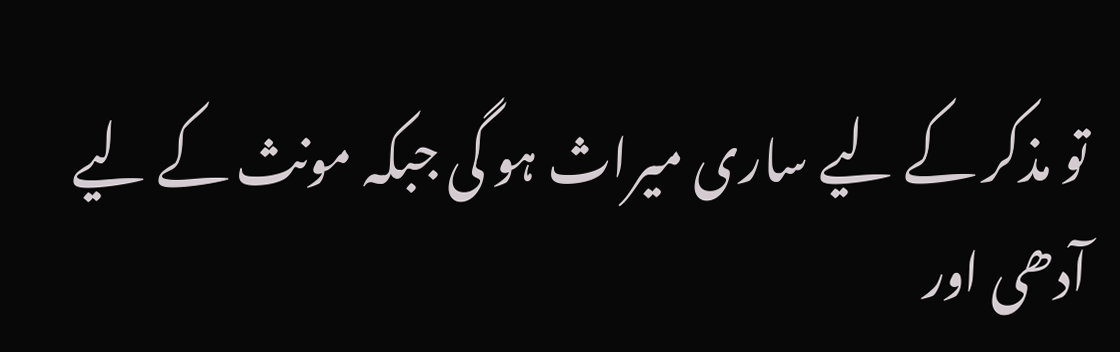تو مذکر کے لیے ساری میراث ہو گی جبکہ مونث کے لیے آدھی اور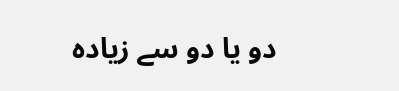دو یا دو سے زیادہ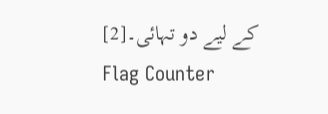کے لیے دو تہائی۔[2]
Flag Counter